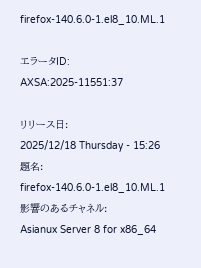firefox-140.6.0-1.el8_10.ML.1

エラータID: AXSA:2025-11551:37

リリース日:
2025/12/18 Thursday - 15:26
題名:
firefox-140.6.0-1.el8_10.ML.1
影響のあるチャネル:
Asianux Server 8 for x86_64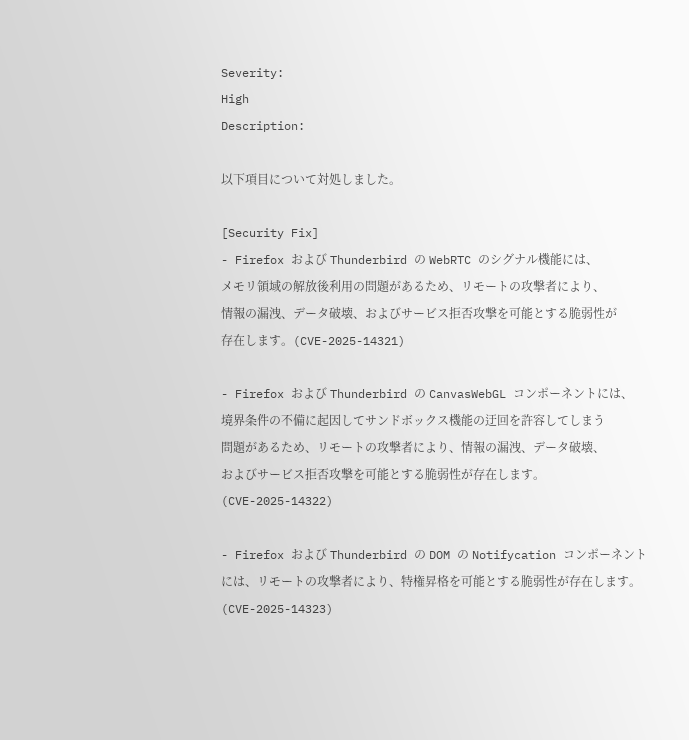Severity:
High
Description:

以下項目について対処しました。

[Security Fix]
- Firefox および Thunderbird の WebRTC のシグナル機能には、
メモリ領域の解放後利用の問題があるため、リモートの攻撃者により、
情報の漏洩、データ破壊、およびサービス拒否攻撃を可能とする脆弱性が
存在します。(CVE-2025-14321)

- Firefox および Thunderbird の CanvasWebGL コンポーネントには、
境界条件の不備に起因してサンドボックス機能の迂回を許容してしまう
問題があるため、リモートの攻撃者により、情報の漏洩、データ破壊、
およびサービス拒否攻撃を可能とする脆弱性が存在します。
(CVE-2025-14322)

- Firefox および Thunderbird の DOM の Notifycation コンポーネント
には、リモートの攻撃者により、特権昇格を可能とする脆弱性が存在します。
(CVE-2025-14323)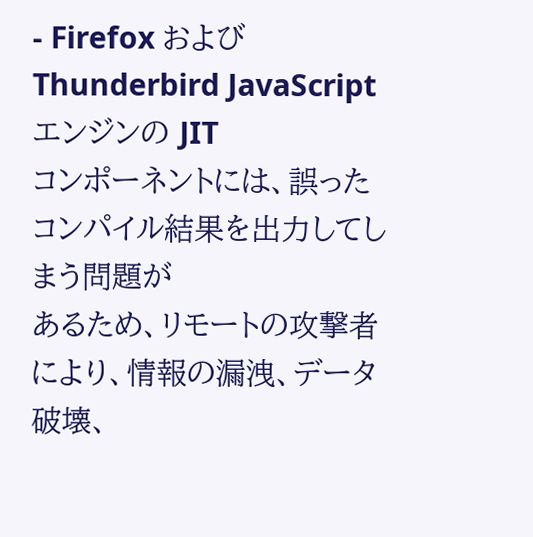- Firefox および Thunderbird JavaScript エンジンの JIT
コンポーネントには、誤ったコンパイル結果を出力してしまう問題が
あるため、リモートの攻撃者により、情報の漏洩、データ破壊、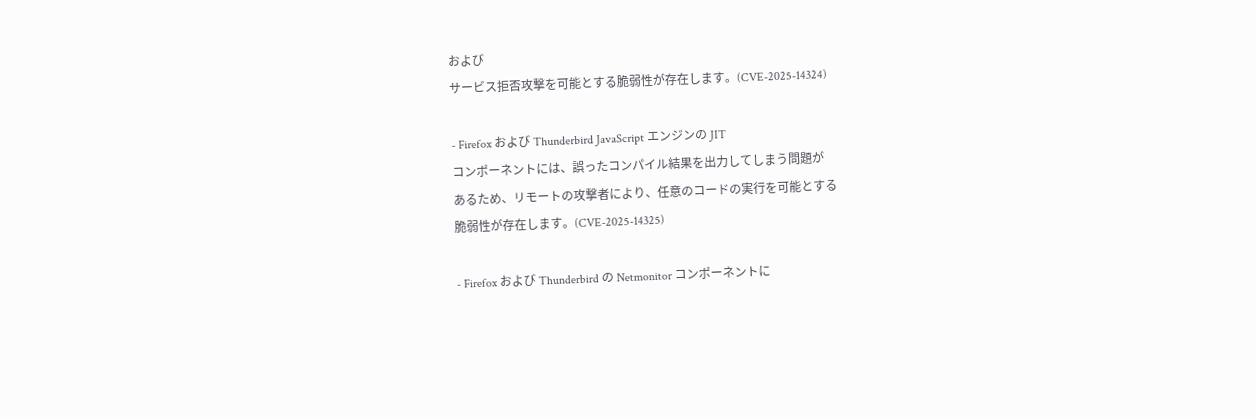および
サービス拒否攻撃を可能とする脆弱性が存在します。(CVE-2025-14324)

- Firefox および Thunderbird JavaScript エンジンの JIT
コンポーネントには、誤ったコンパイル結果を出力してしまう問題が
あるため、リモートの攻撃者により、任意のコードの実行を可能とする
脆弱性が存在します。(CVE-2025-14325)

- Firefox および Thunderbird の Netmonitor コンポーネントに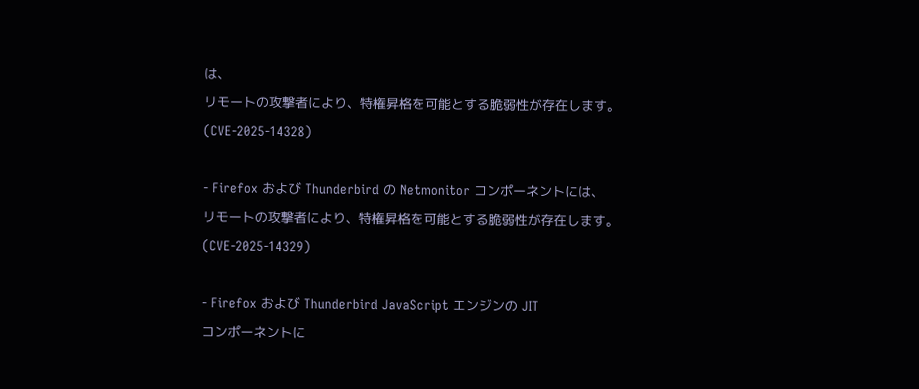は、
リモートの攻撃者により、特権昇格を可能とする脆弱性が存在します。
(CVE-2025-14328)

- Firefox および Thunderbird の Netmonitor コンポーネントには、
リモートの攻撃者により、特権昇格を可能とする脆弱性が存在します。
(CVE-2025-14329)

- Firefox および Thunderbird JavaScript エンジンの JIT
コンポーネントに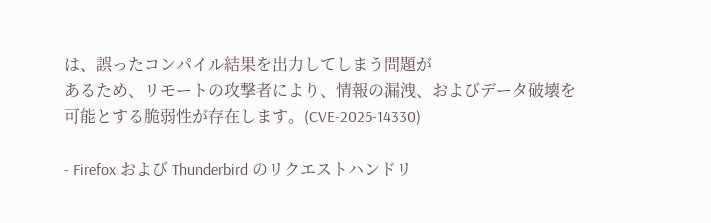は、誤ったコンパイル結果を出力してしまう問題が
あるため、リモートの攻撃者により、情報の漏洩、およびデータ破壊を
可能とする脆弱性が存在します。(CVE-2025-14330)

- Firefox および Thunderbird のリクエストハンドリ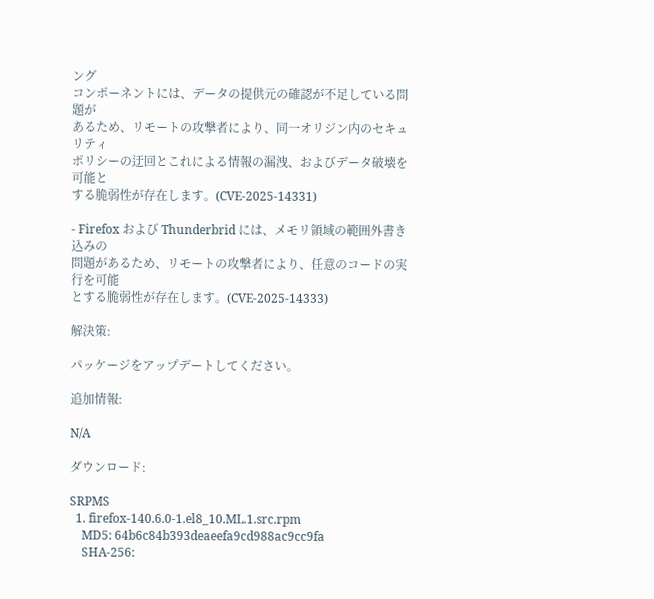ング
コンポーネントには、データの提供元の確認が不足している問題が
あるため、リモートの攻撃者により、同一オリジン内のセキュリティ
ポリシーの迂回とこれによる情報の漏洩、およびデータ破壊を可能と
する脆弱性が存在します。(CVE-2025-14331)

- Firefox および Thunderbrid には、メモリ領域の範囲外書き込みの
問題があるため、リモートの攻撃者により、任意のコードの実行を可能
とする脆弱性が存在します。(CVE-2025-14333)

解決策:

パッケージをアップデートしてください。

追加情報:

N/A

ダウンロード:

SRPMS
  1. firefox-140.6.0-1.el8_10.ML.1.src.rpm
    MD5: 64b6c84b393deaeefa9cd988ac9cc9fa
    SHA-256: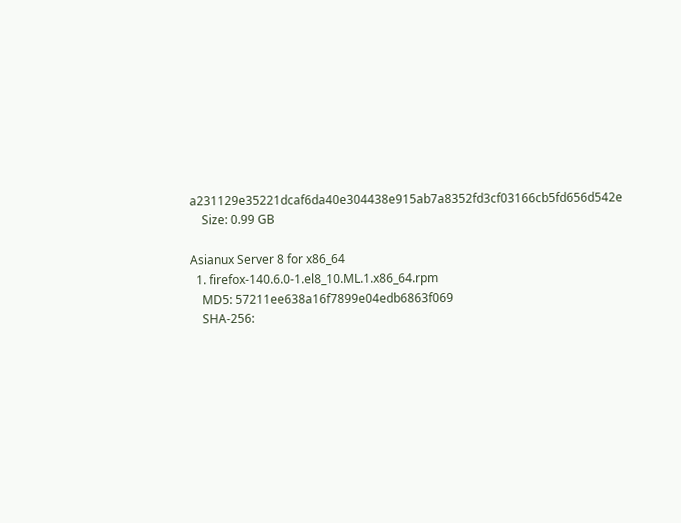a231129e35221dcaf6da40e304438e915ab7a8352fd3cf03166cb5fd656d542e
    Size: 0.99 GB

Asianux Server 8 for x86_64
  1. firefox-140.6.0-1.el8_10.ML.1.x86_64.rpm
    MD5: 57211ee638a16f7899e04edb6863f069
    SHA-256: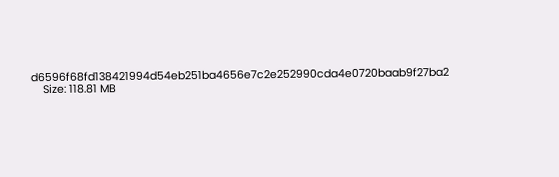d6596f68fd138421994d54eb251ba4656e7c2e252990cda4e0720baab9f27ba2
    Size: 118.81 MB